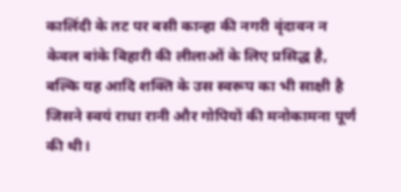कालिंदी के तट पर बसी कान्हा की नगरी वृंदावन न केवल बांके बिहारी की लीलाओं के लिए प्रसिद्ध है, बल्कि यह आदि शक्ति के उस स्वरूप का भी साक्षी है जिसने स्वयं राधा रानी और गोपियों की मनोकामना पूर्ण की थी।